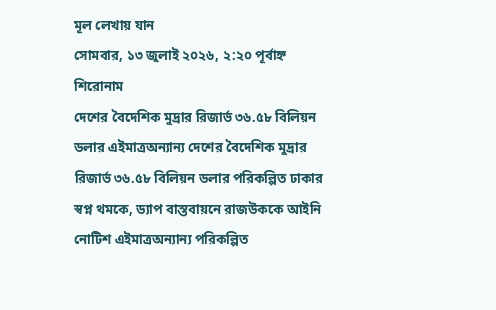মূল লেখায় যান
সোমবার, ১৩ জুলাই ২০২৬, ২:২০ পূর্বাহ্ন
শিরোনাম
দেশের বৈদেশিক মুদ্রার রিজার্ভ ৩৬.৫৮ বিলিয়ন ডলার এইমাত্রঅন্যান্য দেশের বৈদেশিক মুদ্রার রিজার্ভ ৩৬.৫৮ বিলিয়ন ডলার পরিকল্পিত ঢাকার স্বপ্ন থমকে, ড্যাপ বাস্তবায়নে রাজউককে আইনি নোটিশ এইমাত্রঅন্যান্য পরিকল্পিত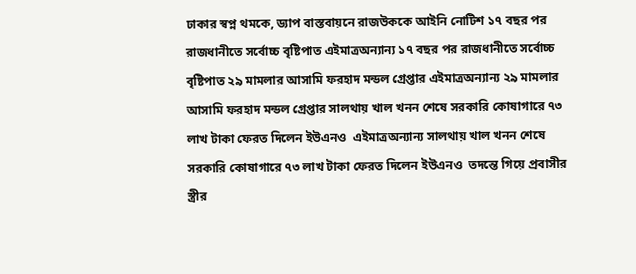ঢাকার স্বপ্ন থমকে, ড্যাপ বাস্তবায়নে রাজউককে আইনি নোটিশ ১৭ বছর পর রাজধানীতে সর্বোচ্চ বৃষ্টিপাত এইমাত্রঅন্যান্য ১৭ বছর পর রাজধানীতে সর্বোচ্চ বৃষ্টিপাত ২৯ মামলার আসামি ফরহাদ মন্ডল গ্রেপ্তার এইমাত্রঅন্যান্য ২৯ মামলার আসামি ফরহাদ মন্ডল গ্রেপ্তার সালথায় খাল খনন শেষে সরকারি কোষাগারে ৭৩ লাখ টাকা ফেরত দিলেন ইউএনও  এইমাত্রঅন্যান্য সালথায় খাল খনন শেষে সরকারি কোষাগারে ৭৩ লাখ টাকা ফেরত দিলেন ইউএনও  তদন্তে গিয়ে প্রবাসীর স্ত্রীর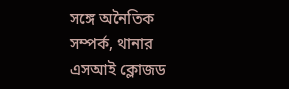সঙ্গে অনৈতিক সম্পর্ক, থানার এসআই ক্লোজড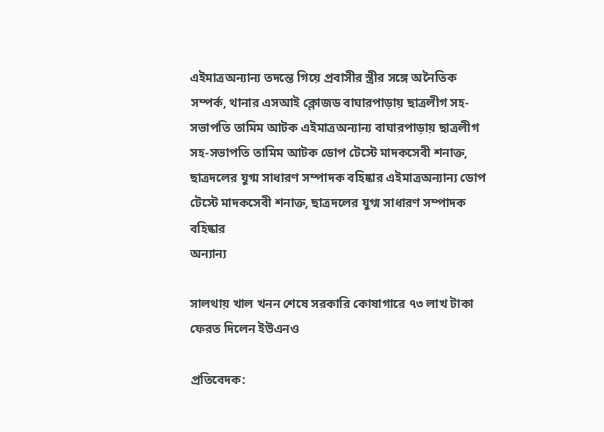এইমাত্রঅন্যান্য তদন্তে গিয়ে প্রবাসীর স্ত্রীর সঙ্গে অনৈতিক সম্পর্ক, থানার এসআই ক্লোজড বাঘারপাড়ায় ছাত্রলীগ সহ-সভাপতি তামিম আটক এইমাত্রঅন্যান্য বাঘারপাড়ায় ছাত্রলীগ সহ-সভাপতি তামিম আটক ডোপ টেস্টে মাদকসেবী শনাক্ত, ছাত্রদলের যুগ্ম সাধারণ সম্পাদক বহিষ্কার এইমাত্রঅন্যান্য ডোপ টেস্টে মাদকসেবী শনাক্ত, ছাত্রদলের যুগ্ম সাধারণ সম্পাদক বহিষ্কার
অন্যান্য

সালথায় খাল খনন শেষে সরকারি কোষাগারে ৭৩ লাখ টাকা ফেরত দিলেন ইউএনও

প্রতিবেদক: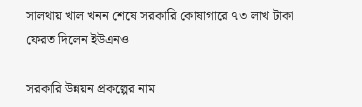সালথায় খাল খনন শেষে সরকারি কোষাগারে ৭৩ লাখ টাকা ফেরত দিলেন ইউএনও

সরকারি উন্নয়ন প্রকল্পের নাম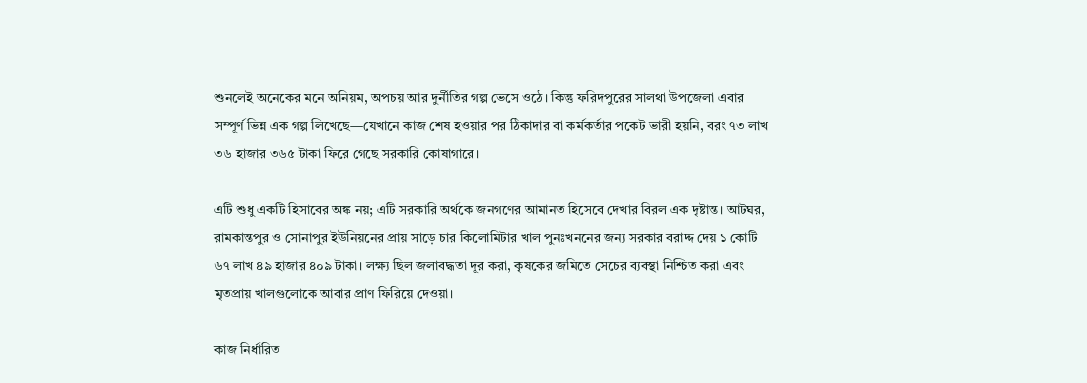শুনলেই অনেকের মনে অনিয়ম, অপচয় আর দুর্নীতির গল্প ভেসে ওঠে। কিন্তু ফরিদপুরের সালথা উপজেলা এবার সম্পূর্ণ ভিন্ন এক গল্প লিখেছে—যেখানে কাজ শেষ হওয়ার পর ঠিকাদার বা কর্মকর্তার পকেট ভারী হয়নি, বরং ৭৩ লাখ ৩৬ হাজার ৩৬৫ টাকা ফিরে গেছে সরকারি কোষাগারে।

এটি শুধু একটি হিসাবের অঙ্ক নয়; এটি সরকারি অর্থকে জনগণের আমানত হিসেবে দেখার বিরল এক দৃষ্টান্ত। আটঘর, রামকান্তপুর ও সোনাপুর ইউনিয়নের প্রায় সাড়ে চার কিলোমিটার খাল পুনঃখননের জন্য সরকার বরাদ্দ দেয় ১ কোটি ৬৭ লাখ ৪৯ হাজার ৪০৯ টাকা। লক্ষ্য ছিল জলাবদ্ধতা দূর করা, কৃষকের জমিতে সেচের ব্যবস্থা নিশ্চিত করা এবং মৃতপ্রায় খালগুলোকে আবার প্রাণ ফিরিয়ে দেওয়া।

কাজ নির্ধারিত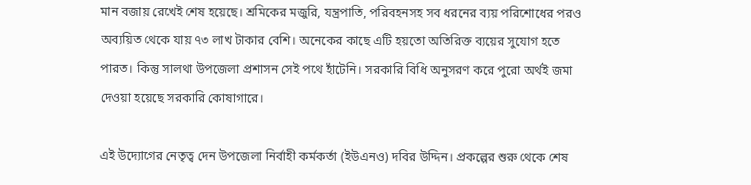মান বজায় রেখেই শেষ হয়েছে। শ্রমিকের মজুরি, যন্ত্রপাতি, পরিবহনসহ সব ধরনের ব্যয় পরিশোধের পরও অব্যয়িত থেকে যায় ৭৩ লাখ টাকার বেশি। অনেকের কাছে এটি হয়তো অতিরিক্ত ব্যয়ের সুযোগ হতে পারত। কিন্তু সালথা উপজেলা প্রশাসন সেই পথে হাঁটেনি। সরকারি বিধি অনুসরণ করে পুরো অর্থই জমা দেওয়া হয়েছে সরকারি কোষাগারে।

এই উদ্যোগের নেতৃত্ব দেন উপজেলা নির্বাহী কর্মকর্তা (ইউএনও) দবির উদ্দিন। প্রকল্পের শুরু থেকে শেষ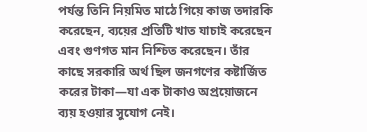পর্যন্ত তিনি নিয়মিত মাঠে গিয়ে কাজ তদারকি করেছেন, ব্যয়ের প্রতিটি খাত যাচাই করেছেন এবং গুণগত মান নিশ্চিত করেছেন। তাঁর কাছে সরকারি অর্থ ছিল জনগণের কষ্টার্জিত করের টাকা—যা এক টাকাও অপ্রয়োজনে ব্যয় হওয়ার সুযোগ নেই।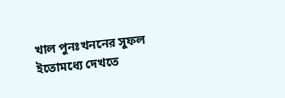খাল পুনঃখননের সুফল ইতোমধ্যে দেখতে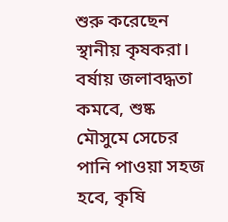শুরু করেছেন স্থানীয় কৃষকরা। বর্ষায় জলাবদ্ধতা কমবে, শুষ্ক মৌসুমে সেচের পানি পাওয়া সহজ হবে, কৃষি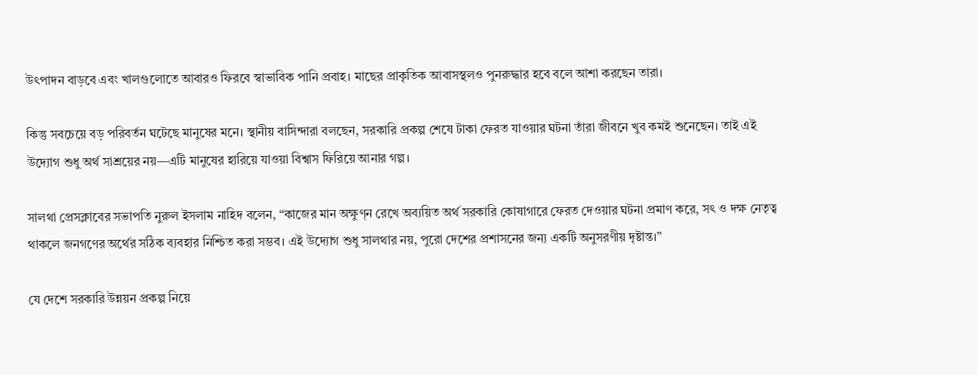উৎপাদন বাড়বে এবং খালগুলোতে আবারও ফিরবে স্বাভাবিক পানি প্রবাহ। মাছের প্রাকৃতিক আবাসস্থলও পুনরুদ্ধার হবে বলে আশা করছেন তারা।

কিন্তু সবচেয়ে বড় পরিবর্তন ঘটেছে মানুষের মনে। স্থানীয় বাসিন্দারা বলছেন, সরকারি প্রকল্প শেষে টাকা ফেরত যাওয়ার ঘটনা তাঁরা জীবনে খুব কমই শুনেছেন। তাই এই উদ্যোগ শুধু অর্থ সাশ্রয়ের নয়—এটি মানুষের হারিয়ে যাওয়া বিশ্বাস ফিরিয়ে আনার গল্প।

সালথা প্রেসক্লাবের সভাপতি নুরুল ইসলাম নাহিদ বলেন, “কাজের মান অক্ষুণ্ন রেখে অব্যয়িত অর্থ সরকারি কোষাগারে ফেরত দেওয়ার ঘটনা প্রমাণ করে, সৎ ও দক্ষ নেতৃত্ব থাকলে জনগণের অর্থের সঠিক ব্যবহার নিশ্চিত করা সম্ভব। এই উদ্যোগ শুধু সালথার নয়, পুরো দেশের প্রশাসনের জন্য একটি অনুসরণীয় দৃষ্টান্ত।”

যে দেশে সরকারি উন্নয়ন প্রকল্প নিয়ে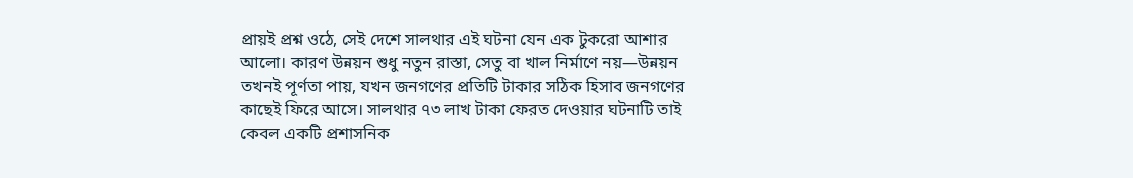প্রায়ই প্রশ্ন ওঠে, সেই দেশে সালথার এই ঘটনা যেন এক টুকরো আশার আলো। কারণ উন্নয়ন শুধু নতুন রাস্তা, সেতু বা খাল নির্মাণে নয়—উন্নয়ন তখনই পূর্ণতা পায়, যখন জনগণের প্রতিটি টাকার সঠিক হিসাব জনগণের কাছেই ফিরে আসে। সালথার ৭৩ লাখ টাকা ফেরত দেওয়ার ঘটনাটি তাই কেবল একটি প্রশাসনিক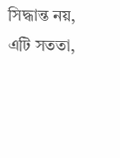সিদ্ধান্ত নয়, এটি সততা,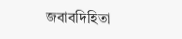জবাবদিহিতা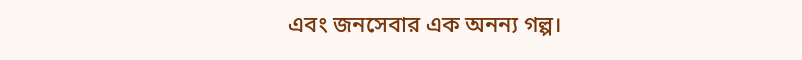এবং জনসেবার এক অনন্য গল্প।